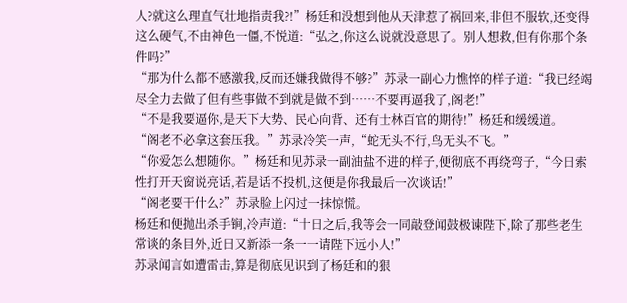人?就这么理直气壮地指责我?!”杨廷和没想到他从天津惹了祸回来,非但不服软,还变得这么硬气,不由神色一僵,不悦道:“弘之,你这么说就没意思了。别人想救,但有你那个条件吗?”
“那为什么都不感激我,反而还嫌我做得不够?”苏录一副心力憔悴的样子道:“我已经竭尽全力去做了但有些事做不到就是做不到……不要再逼我了,阁老!”
“不是我要逼你,是天下大势、民心向背、还有士林百官的期待!”杨廷和缓缓道。
“阁老不必拿这套压我。”苏录冷笑一声,“蛇无头不行,鸟无头不飞。”
“你爱怎么想随你。”杨廷和见苏录一副油盐不进的样子,便彻底不再绕弯子,“今日索性打开天窗说亮话,若是话不投机,这便是你我最后一次谈话!”
“阁老要干什么?”苏录脸上闪过一抹惊慌。
杨廷和便抛出杀手锏,冷声道:“十日之后,我等会一同敲登闻鼓极谏陛下,除了那些老生常谈的条目外,近日又新添一条一一请陛下远小人!”
苏录闻言如遭雷击,算是彻底见识到了杨廷和的狠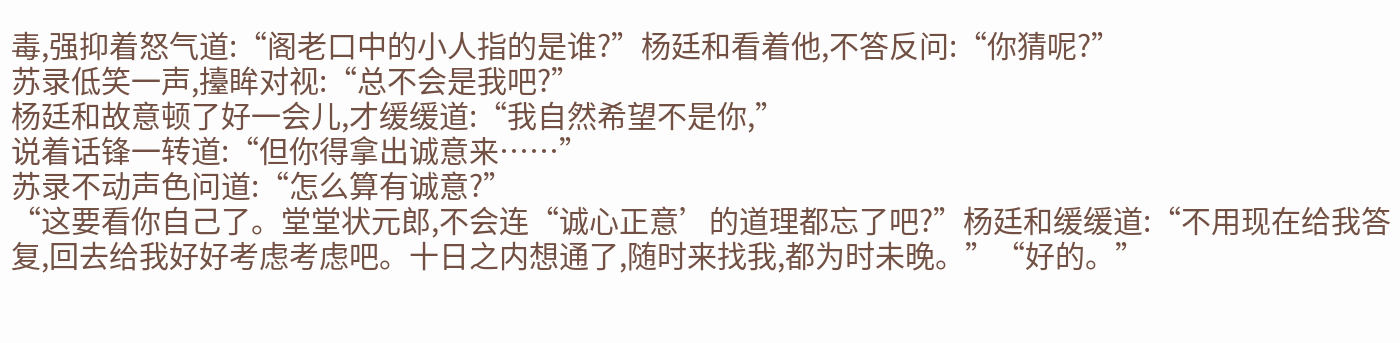毒,强抑着怒气道:“阁老口中的小人指的是谁?”杨廷和看着他,不答反问:“你猜呢?”
苏录低笑一声,擡眸对视:“总不会是我吧?”
杨廷和故意顿了好一会儿,才缓缓道:“我自然希望不是你,”
说着话锋一转道:“但你得拿出诚意来……”
苏录不动声色问道:“怎么算有诚意?”
“这要看你自己了。堂堂状元郎,不会连“诚心正意’的道理都忘了吧?”杨廷和缓缓道:“不用现在给我答复,回去给我好好考虑考虑吧。十日之内想通了,随时来找我,都为时未晚。”“好的。”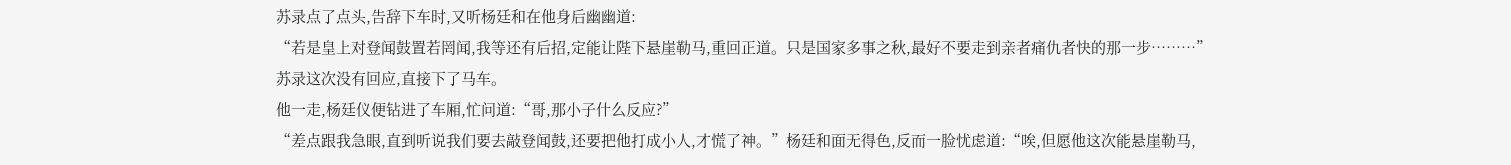苏录点了点头,告辞下车时,又听杨廷和在他身后幽幽道:
“若是皇上对登闻鼓置若罔闻,我等还有后招,定能让陛下悬崖勒马,重回正道。只是国家多事之秋,最好不要走到亲者痛仇者快的那一步………”
苏录这次没有回应,直接下了马车。
他一走,杨廷仪便钻进了车厢,忙问道:“哥,那小子什么反应?”
“差点跟我急眼,直到听说我们要去敲登闻鼓,还要把他打成小人,才慌了神。”杨廷和面无得色,反而一脸忧虑道:“唉,但愿他这次能悬崖勒马,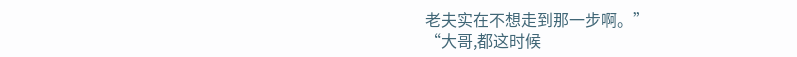老夫实在不想走到那一步啊。”
“大哥,都这时候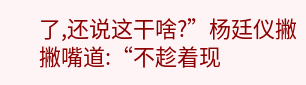了,还说这干啥?”杨廷仪撇撇嘴道:“不趁着现